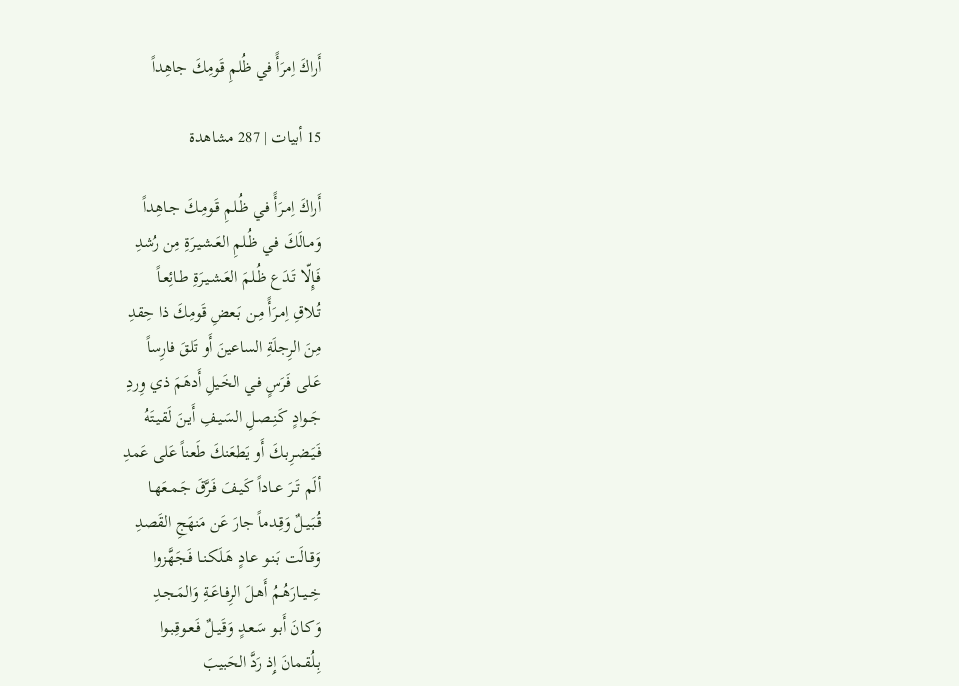أَراكَ اِمرَأً في ظُلمِ قَومِكَ جاهِداً

15 أبيات | 287 مشاهدة

أَراكَ اِمـرَأً فـي ظُـلمِ قَـومِـكَ جـاهِداً
وَمـالَكَ فـي ظُـلمِ العَـشـيـرَةِ مِن رُشدِ
فَـإِلّا تَـدَع ظُـلمَ العَـشـيـرَةِ طـائِعـاً
تُـلاقِ اِمـرَأً مِـن بَـعضِ قَومِكَ ذا حِقدِ
مِنَ الرِجلَةِ الساعينَ أَو تَلقَ فارِساً
عَـلى فَـرَسٍ فـي الخَـيلِ أَدهَمَ ذي وِردِ
جَــوادٍ كَـنِـصـلِ السَـيـفِ أَيـنَ لَقـيـتَهُ
فَـيَـضـرِبـكَ أَو يَطعَنكَ طَعناً عَلى عَمدِ
ألَم تَــرَ عــاداً كَـيـفَ فَـرَّقَ جَـمـعَهـا
قُـبَـيـلٌ وَقِـدماً جارَ عَن مَنهَجِ القَصدِ
وَقـالَت بَـنـو عـادٍ هَـلَكـنـا فَـجَهَّزوا
خِــيــارَهُـمُ أَهـلَ الرِفـاعَـةِ وَالمَـجـدِ
وَكـانَ أَبـو سَـعـدٍ وَقَـيـلٌ فَـعـوقِـبـوا
بِـلُقـمانَ إِذ رَدَّ الحَبيبَ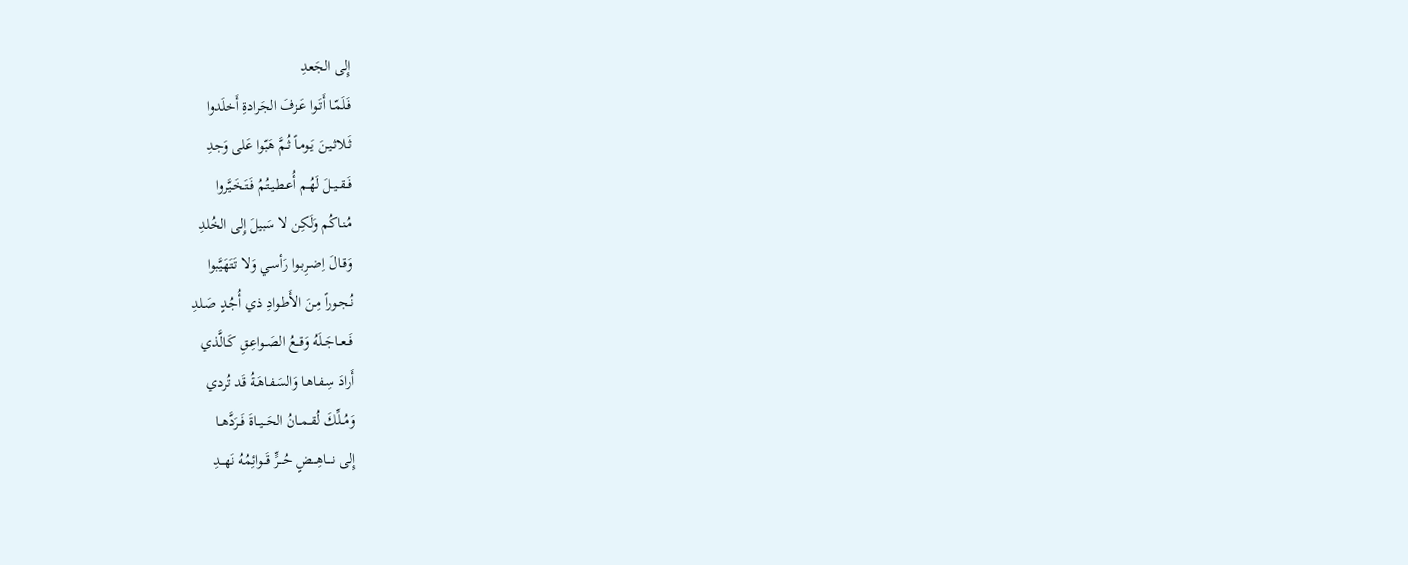إِلى الجَعدِ
فَـلَمّـا أَتَـوا عَـزفَ الجَرادةِ أَخلَدوا
ثَـلاثـيـنَ يَـومـاً ثُـمَّ هَبّوا عَلى وَجدِ
فَــقــيــلَ لَهُـم أُعـطـيـتُـمُ فَـتَـخَـيَّروا
مُـنـاكُم وَلَكِن لا سَبيلَ إِلى الخُلدِ
وَقـالَ اِضـرِبـوا رَأسـي وَلا تَتَهَيَّبوا
نُـجـوراً مِـنَ الأَطـوادِ ذي أُجُـدٍ صَـلدِ
فَــعــاجَــلَهُ وَقــعُ الصَــواعِـقِ كَـالَّذي
أَرادَ سِـفـاهـا وَالسَـفـاهَـةُ قَد تُردي
وَمُــلِّكَ لُقــمــانُ الحَــيــاةَ فَــرَدَّهــا
إِلى نــــاهِـــضٍ حُـــرٍّ قَـــوائِمُهُ نَهـــدِ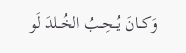وَكــانَ يُــحِــبُ الخُــلدَ لَو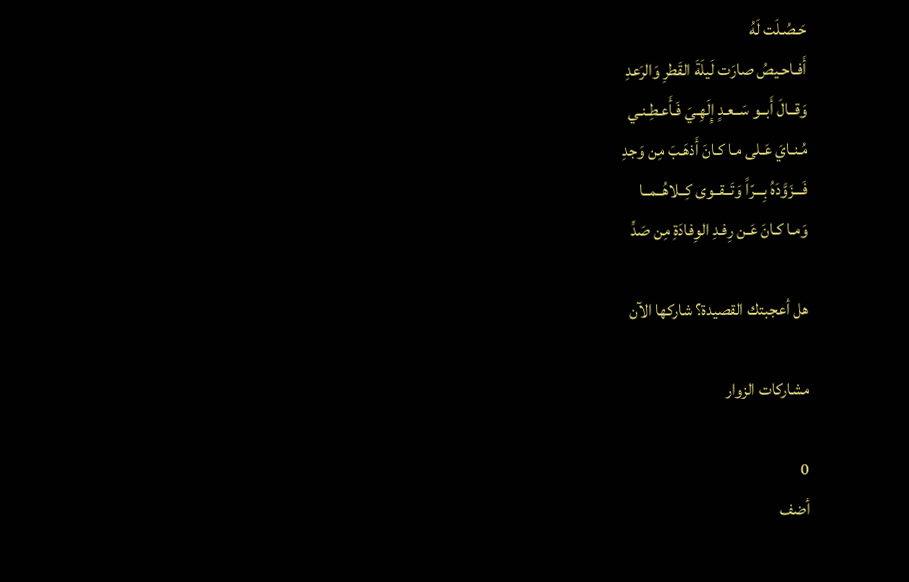حَـصُـلَت لَهُ
أَفـاحـيصُ صارَت لَيلَةَ القَطرِ وَالرَعدِ
وَقــالَ أَبــو سَــعـدٍ إِلَهِـيَ فَـأَعـطِـنـي
مُـنـايَ عَـلى مـا كـانَ أَذهَـبَ مِن وَجدِ
فَـــزَوَّدَهُ بِـــرّاً وَتَــقــوى كِــلاهُــمــا
وَمـا كـانَ عَـن رِفـدِ الوِفادَةِ مِن صَدِّ

هل أعجبتك القصيدة؟ شاركها الآن

مشاركات الزوار

0
أضف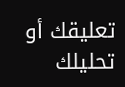تعليقك أو تحليلك